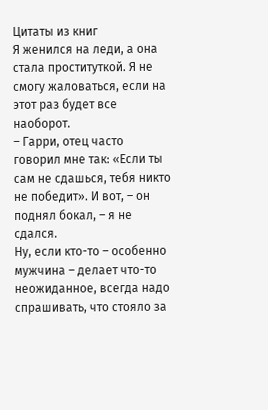Цитаты из книг
Я женился на леди, а она стала проституткой. Я не смогу жаловаться, если на этот раз будет все наоборот.
– Гарри, отец часто говорил мне так: «Если ты сам не сдашься, тебя никто не победит». И вот, – он поднял бокал, – я не сдался.
Ну, если кто-то – особенно мужчина – делает что-то неожиданное, всегда надо спрашивать, что стояло за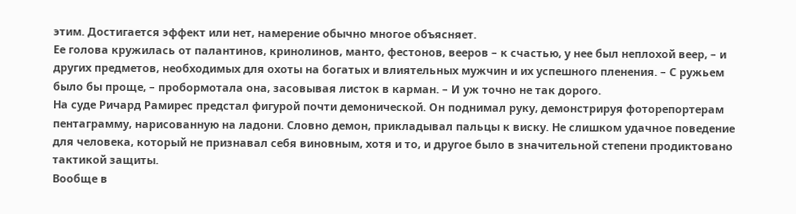этим. Достигается эффект или нет, намерение обычно многое объясняет.
Ее голова кружилась от палантинов, кринолинов, манто, фестонов, вееров – к счастью, у нее был неплохой веер, – и других предметов, необходимых для охоты на богатых и влиятельных мужчин и их успешного пленения. – С ружьем было бы проще, – пробормотала она, засовывая листок в карман. – И уж точно не так дорого.
На суде Ричард Рамирес предстал фигурой почти демонической. Он поднимал руку, демонстрируя фоторепортерам пентаграмму, нарисованную на ладони. Словно демон, прикладывал пальцы к виску. Не слишком удачное поведение для человека, который не признавал себя виновным, хотя и то, и другое было в значительной степени продиктовано тактикой защиты.
Вообще в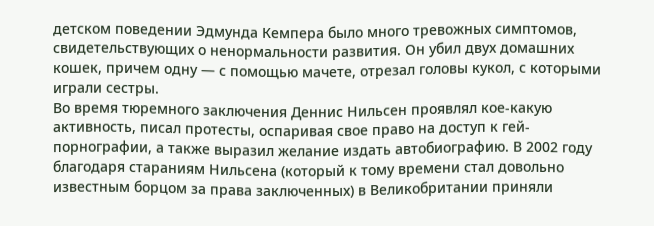детском поведении Эдмунда Кемпера было много тревожных симптомов, свидетельствующих о ненормальности развития. Он убил двух домашних кошек, причем одну — с помощью мачете, отрезал головы кукол, с которыми играли сестры.
Во время тюремного заключения Деннис Нильсен проявлял кое-какую активность, писал протесты, оспаривая свое право на доступ к гей-порнографии, а также выразил желание издать автобиографию. В 2002 году благодаря стараниям Нильсена (который к тому времени стал довольно известным борцом за права заключенных) в Великобритании приняли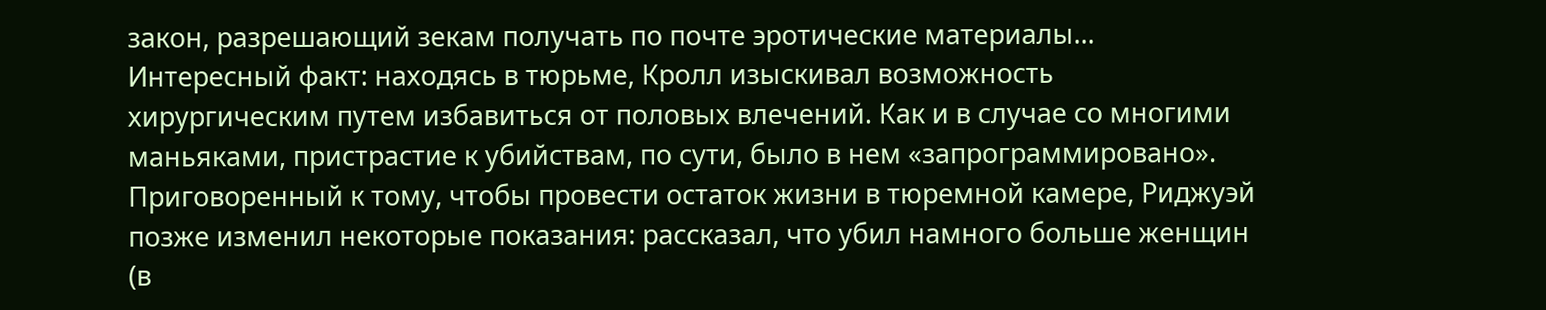закон, разрешающий зекам получать по почте эротические материалы...
Интересный факт: находясь в тюрьме, Кролл изыскивал возможность хирургическим путем избавиться от половых влечений. Как и в случае со многими маньяками, пристрастие к убийствам, по сути, было в нем «запрограммировано».
Приговоренный к тому, чтобы провести остаток жизни в тюремной камере, Риджуэй позже изменил некоторые показания: рассказал, что убил намного больше женщин (в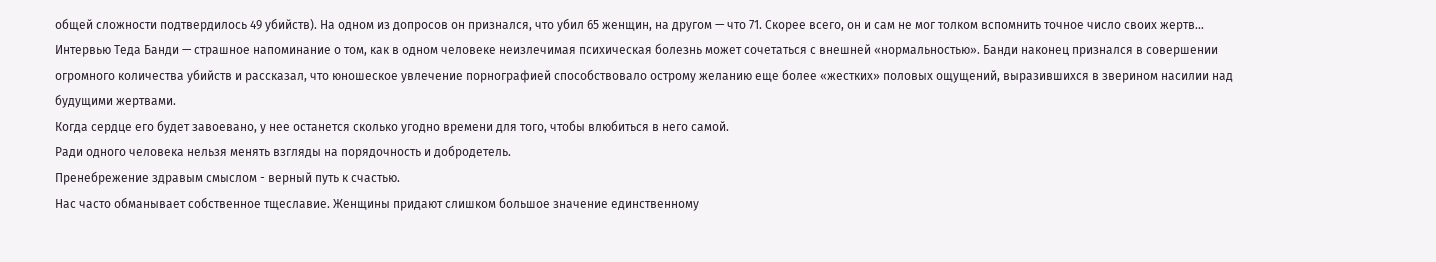общей сложности подтвердилось 49 убийств). На одном из допросов он признался, что убил 65 женщин, на другом — что 71. Скорее всего, он и сам не мог толком вспомнить точное число своих жертв...
Интервью Теда Банди — страшное напоминание о том, как в одном человеке неизлечимая психическая болезнь может сочетаться с внешней «нормальностью». Банди наконец признался в совершении огромного количества убийств и рассказал, что юношеское увлечение порнографией способствовало острому желанию еще более «жестких» половых ощущений, выразившихся в зверином насилии над будущими жертвами.
Когда сердце его будет завоевано, у нее останется сколько угодно времени для того, чтобы влюбиться в него самой.
Ради одного человека нельзя менять взгляды на порядочность и добродетель.
Пренебрежение здравым смыслом - верный путь к счастью.
Нас часто обманывает собственное тщеславие. Женщины придают слишком большое значение единственному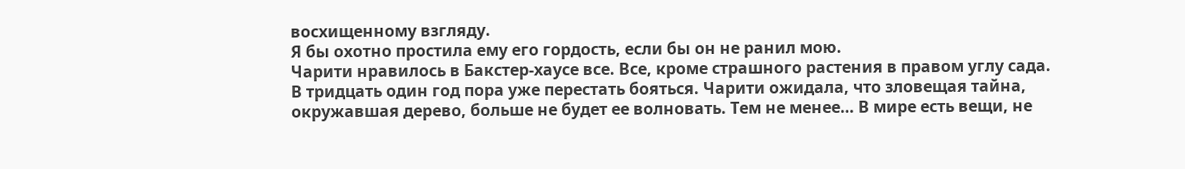восхищенному взгляду.
Я бы охотно простила ему его гордость, если бы он не ранил мою.
Чарити нравилось в Бакстер-хаусе все. Все, кроме страшного растения в правом углу сада. В тридцать один год пора уже перестать бояться. Чарити ожидала, что зловещая тайна, окружавшая дерево, больше не будет ее волновать. Тем не менее… В мире есть вещи, не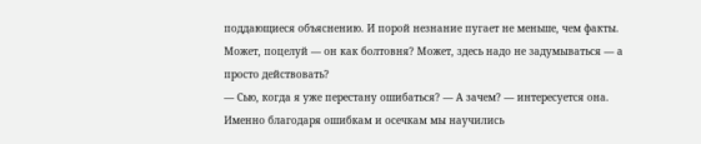поддающиеся объяснению. И порой незнание пугает не меньше, чем факты.
Может, поцелуй — он как болтовня? Может, здесь надо не задумываться — а просто действовать?
— Сью, когда я уже перестану ошибаться? — А зачем? — интересуется она. Именно благодаря ошибкам и осечкам мы научились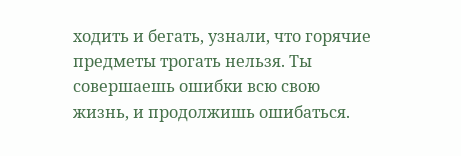ходить и бегать, узнали, что горячие предметы трогать нельзя. Ты совершаешь ошибки всю свою жизнь, и продолжишь ошибаться.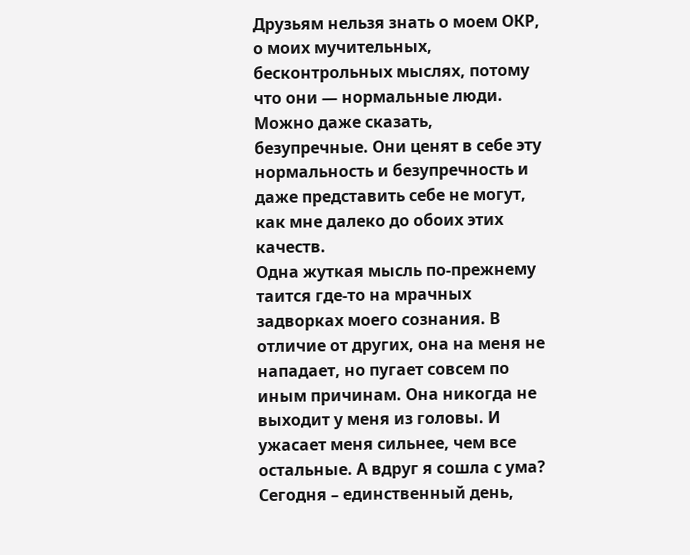Друзьям нельзя знать о моем ОКР, о моих мучительных, бесконтрольных мыслях, потому что они — нормальные люди. Можно даже сказать, безупречные. Они ценят в себе эту нормальность и безупречность и даже представить себе не могут, как мне далеко до обоих этих качеств.
Одна жуткая мысль по-прежнему таится где-то на мрачных задворках моего сознания. В отличие от других, она на меня не нападает, но пугает совсем по иным причинам. Она никогда не выходит у меня из головы. И ужасает меня сильнее, чем все остальные. А вдруг я сошла с ума?
Сегодня – единственный день,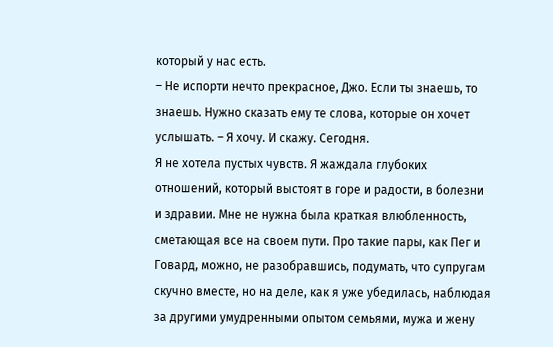который у нас есть.
– Не испорти нечто прекрасное, Джо. Если ты знаешь, то знаешь. Нужно сказать ему те слова, которые он хочет услышать. – Я хочу. И скажу. Сегодня.
Я не хотела пустых чувств. Я жаждала глубоких отношений, который выстоят в горе и радости, в болезни и здравии. Мне не нужна была краткая влюбленность, сметающая все на своем пути. Про такие пары, как Пег и Говард, можно, не разобравшись, подумать, что супругам скучно вместе, но на деле, как я уже убедилась, наблюдая за другими умудренными опытом семьями, мужа и жену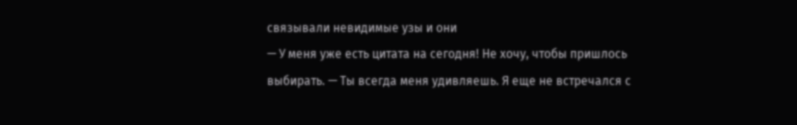связывали невидимые узы и они
— У меня уже есть цитата на сегодня! Не хочу, чтобы пришлось выбирать. — Ты всегда меня удивляешь. Я еще не встречался с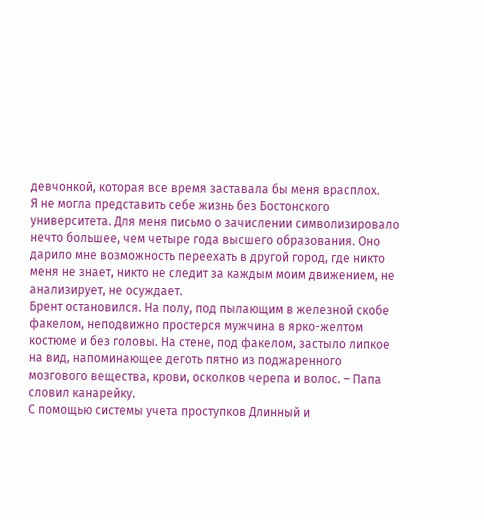девчонкой, которая все время заставала бы меня врасплох.
Я не могла представить себе жизнь без Бостонского университета. Для меня письмо о зачислении символизировало нечто большее, чем четыре года высшего образования. Оно дарило мне возможность переехать в другой город, где никто меня не знает, никто не следит за каждым моим движением, не анализирует, не осуждает.
Брент остановился. На полу, под пылающим в железной скобе факелом, неподвижно простерся мужчина в ярко-желтом костюме и без головы. На стене, под факелом, застыло липкое на вид, напоминающее деготь пятно из поджаренного мозгового вещества, крови, осколков черепа и волос. – Папа словил канарейку.
С помощью системы учета проступков Длинный и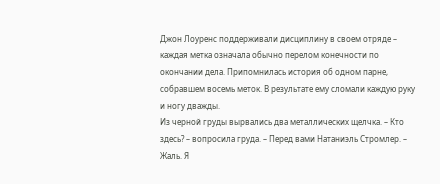Джон Лоуренс поддерживали дисциплину в своем отряде – каждая метка означала обычно перелом конечности по окончании дела. Припомнилась история об одном парне, собравшем восемь меток. В результате ему сломали каждую руку и ногу дважды.
Из черной груды вырвались два металлических щелчка. – Кто здесь? – вопросила груда. – Перед вами Натаниэль Стромлер. – Жаль. Я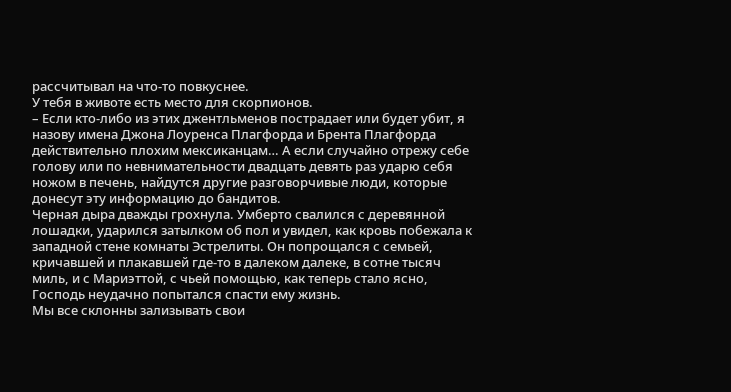рассчитывал на что-то повкуснее.
У тебя в животе есть место для скорпионов.
– Если кто-либо из этих джентльменов пострадает или будет убит, я назову имена Джона Лоуренса Плагфорда и Брента Плагфорда действительно плохим мексиканцам… А если случайно отрежу себе голову или по невнимательности двадцать девять раз ударю себя ножом в печень, найдутся другие разговорчивые люди, которые донесут эту информацию до бандитов.
Черная дыра дважды грохнула. Умберто свалился с деревянной лошадки, ударился затылком об пол и увидел, как кровь побежала к западной стене комнаты Эстрелиты. Он попрощался с семьей, кричавшей и плакавшей где-то в далеком далеке, в сотне тысяч миль, и с Мариэттой, с чьей помощью, как теперь стало ясно, Господь неудачно попытался спасти ему жизнь.
Мы все склонны зализывать свои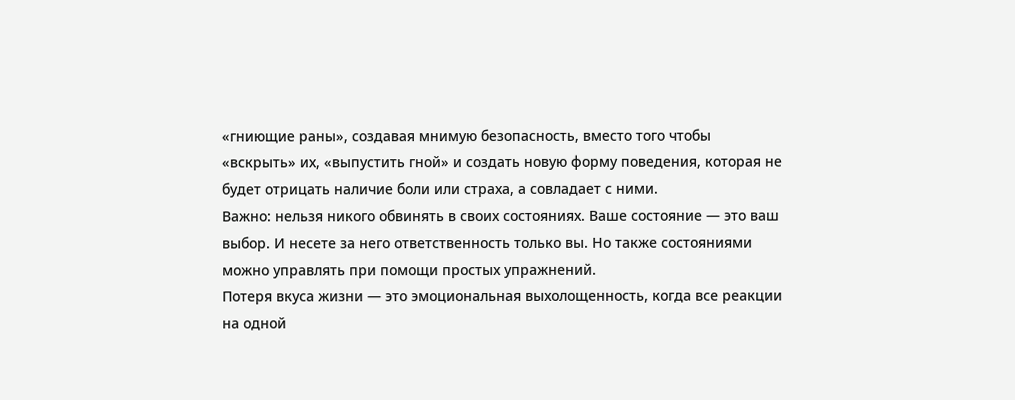«гниющие раны», создавая мнимую безопасность, вместо того чтобы «вскрыть» их, «выпустить гной» и создать новую форму поведения, которая не будет отрицать наличие боли или страха, а совладает с ними.
Важно: нельзя никого обвинять в своих состояниях. Ваше состояние — это ваш выбор. И несете за него ответственность только вы. Но также состояниями можно управлять при помощи простых упражнений.
Потеря вкуса жизни — это эмоциональная выхолощенность, когда все реакции на одной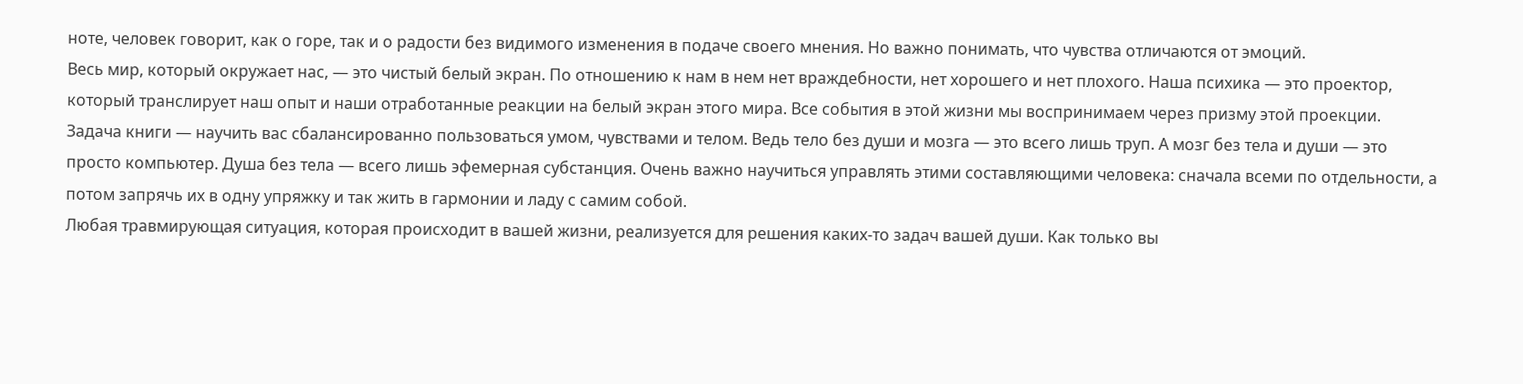ноте, человек говорит, как о горе, так и о радости без видимого изменения в подаче своего мнения. Но важно понимать, что чувства отличаются от эмоций.
Весь мир, который окружает нас, — это чистый белый экран. По отношению к нам в нем нет враждебности, нет хорошего и нет плохого. Наша психика — это проектор, который транслирует наш опыт и наши отработанные реакции на белый экран этого мира. Все события в этой жизни мы воспринимаем через призму этой проекции.
Задача книги — научить вас сбалансированно пользоваться умом, чувствами и телом. Ведь тело без души и мозга — это всего лишь труп. А мозг без тела и души — это просто компьютер. Душа без тела — всего лишь эфемерная субстанция. Очень важно научиться управлять этими составляющими человека: сначала всеми по отдельности, а потом запрячь их в одну упряжку и так жить в гармонии и ладу с самим собой.
Любая травмирующая ситуация, которая происходит в вашей жизни, реализуется для решения каких-то задач вашей души. Как только вы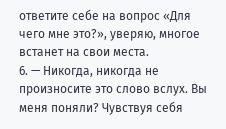ответите себе на вопрос «Для чего мне это?», уверяю, многое встанет на свои места.
6. — Никогда, никогда не произносите это слово вслух. Вы меня поняли? Чувствуя себя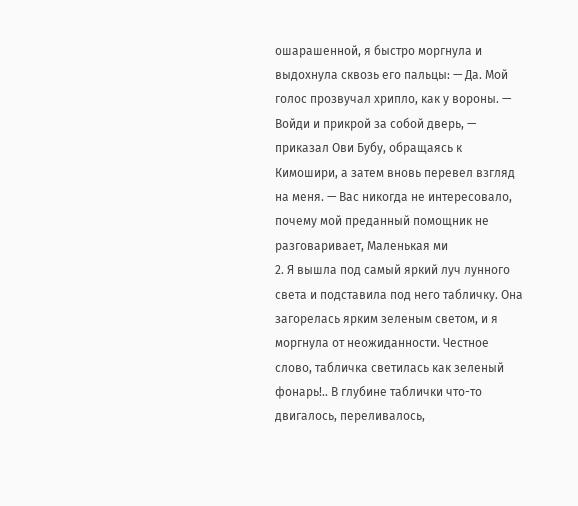ошарашенной, я быстро моргнула и выдохнула сквозь его пальцы: — Да. Мой голос прозвучал хрипло, как у вороны. — Войди и прикрой за собой дверь, — приказал Ови Бубу, обращаясь к Кимошири, а затем вновь перевел взгляд на меня. — Вас никогда не интересовало, почему мой преданный помощник не разговаривает, Маленькая ми
2. Я вышла под самый яркий луч лунного света и подставила под него табличку. Она загорелась ярким зеленым светом, и я моргнула от неожиданности. Честное слово, табличка светилась как зеленый фонарь!.. В глубине таблички что-то двигалось, переливалось,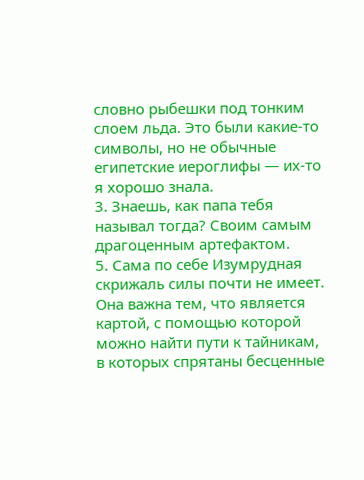словно рыбешки под тонким слоем льда. Это были какие-то символы, но не обычные египетские иероглифы — их-то я хорошо знала.
3. Знаешь, как папа тебя называл тогда? Своим самым драгоценным артефактом.
5. Сама по себе Изумрудная скрижаль силы почти не имеет. Она важна тем, что является картой, с помощью которой можно найти пути к тайникам, в которых спрятаны бесценные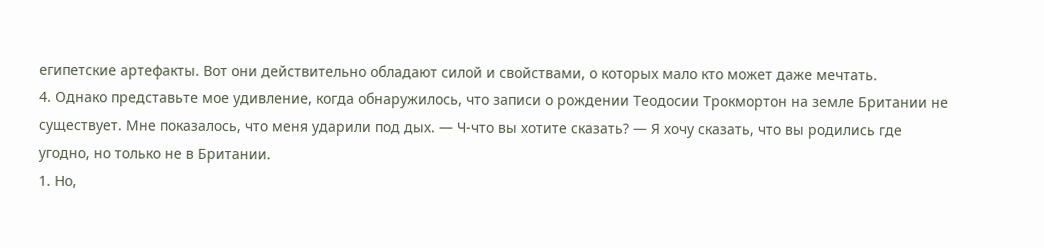египетские артефакты. Вот они действительно обладают силой и свойствами, о которых мало кто может даже мечтать.
4. Однако представьте мое удивление, когда обнаружилось, что записи о рождении Теодосии Трокмортон на земле Британии не существует. Мне показалось, что меня ударили под дых. — Ч-что вы хотите сказать? — Я хочу сказать, что вы родились где угодно, но только не в Британии.
1. Но,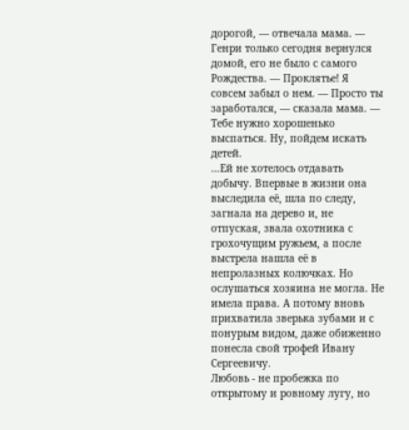дорогой, — отвечала мама. — Генри только сегодня вернулся домой, его не было с самого Рождества. — Проклятье! Я совсем забыл о нем. — Просто ты заработался, — сказала мама. — Тебе нужно хорошенько выспаться. Ну, пойдем искать детей.
…Ей не хотелось отдавать добычу. Впервые в жизни она выследила её, шла по следу, загнала на дерево и, не отпуская, звала охотника с грохочущим ружьем, а после выстрела нашла её в непролазных колючках. Но ослушаться хозяина не могла. Не имела права. А потому вновь прихватила зверька зубами и с понурым видом, даже обиженно понесла свой трофей Ивану Сергеевичу.
Любовь - не пробежка по открытому и ровному лугу, но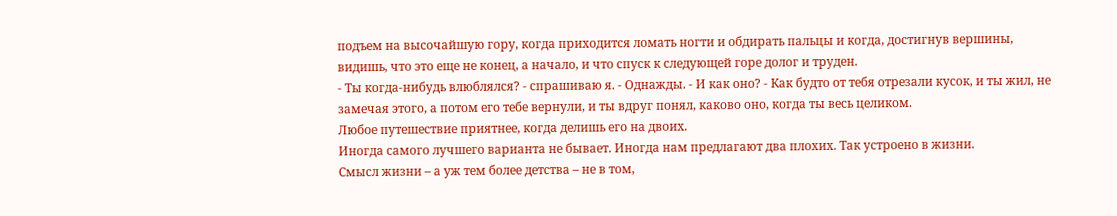подъем на высочайшую гору, когда приходится ломать ногти и обдирать пальцы и когда, достигнув вершины, видишь, что это еще не конец, а начало, и что спуск к следующей горе долог и труден.
- Ты когда-нибудь влюблялся? - спрашиваю я. - Однажды. - И как оно? - Как будто от тебя отрезали кусок, и ты жил, не замечая этого, а потом его тебе вернули, и ты вдруг понял, каково оно, когда ты весь целиком.
Любое путешествие приятнее, когда делишь его на двоих.
Иногда самого лучшего варианта не бывает. Иногда нам предлагают два плохих. Так устроено в жизни.
Смысл жизни – а уж тем более детства – не в том,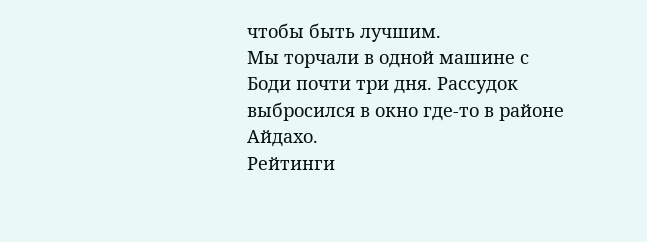чтобы быть лучшим.
Мы торчали в одной машине с Боди почти три дня. Рассудок выбросился в окно где-то в районе Айдахо.
Рейтинги